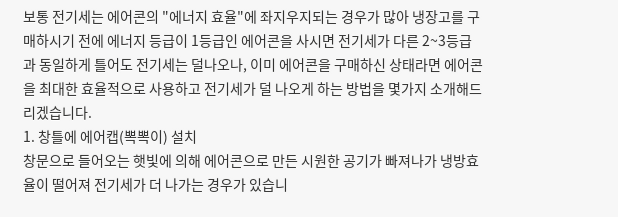보통 전기세는 에어콘의 "에너지 효율"에 좌지우지되는 경우가 많아 냉장고를 구매하시기 전에 에너지 등급이 1등급인 에어콘을 사시면 전기세가 다른 2~3등급과 동일하게 틀어도 전기세는 덜나오나, 이미 에어콘을 구매하신 상태라면 에어콘을 최대한 효율적으로 사용하고 전기세가 덜 나오게 하는 방법을 몇가지 소개해드리겠습니다.
1. 창틀에 에어캡(뽁뽁이) 설치
창문으로 들어오는 햇빛에 의해 에어콘으로 만든 시원한 공기가 빠져나가 냉방효율이 떨어져 전기세가 더 나가는 경우가 있습니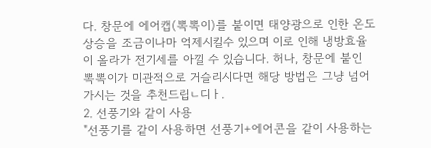다. 창문에 에어캡(뽁뽁이)를 붙이면 태양광으로 인한 온도 상승을 조금이나마 억제시킬수 있으며 이로 인해 냉방효율이 올라가 전기세를 아낄 수 있습니다. 허나, 창문에 붙인 뽁뽁이가 미관적으로 거슬리시다면 해당 방법은 그냥 넘어가시는 것을 추천드립ㄴ디ㅏ.
2. 선풍기와 같이 사용
"선풍기를 같이 사용하면 선풍기+에어콘을 같이 사용하는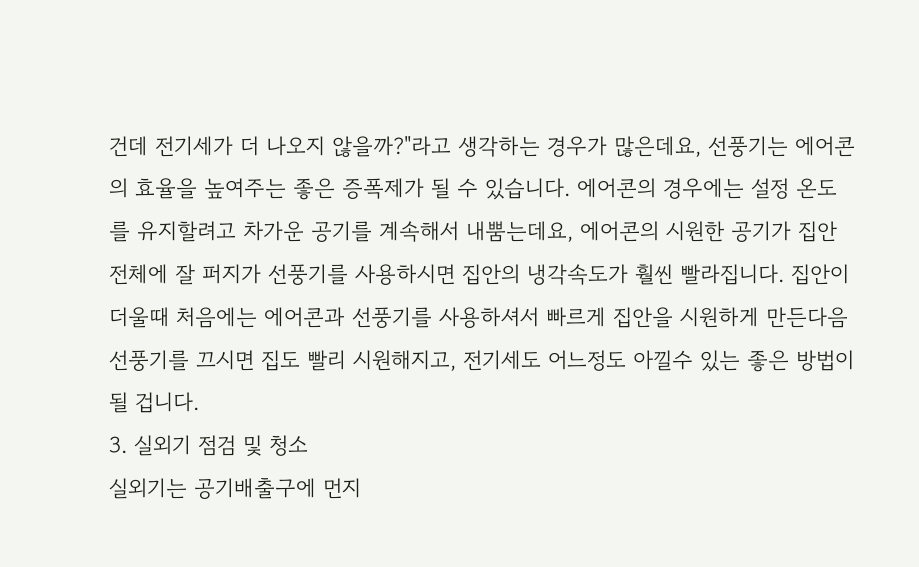건데 전기세가 더 나오지 않을까?"라고 생각하는 경우가 많은데요, 선풍기는 에어콘의 효율을 높여주는 좋은 증폭제가 될 수 있습니다. 에어콘의 경우에는 설정 온도를 유지할려고 차가운 공기를 계속해서 내뿜는데요, 에어콘의 시원한 공기가 집안 전체에 잘 퍼지가 선풍기를 사용하시면 집안의 냉각속도가 훨씬 빨라집니다. 집안이 더울때 처음에는 에어콘과 선풍기를 사용하셔서 빠르게 집안을 시원하게 만든다음 선풍기를 끄시면 집도 빨리 시원해지고, 전기세도 어느정도 아낄수 있는 좋은 방법이 될 겁니다.
3. 실외기 점검 및 청소
실외기는 공기배출구에 먼지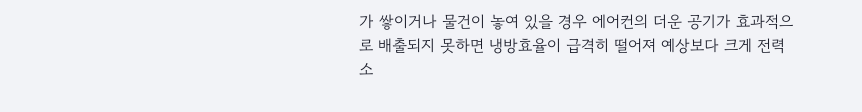가 쌓이거나 물건이 놓여 있을 경우 에어컨의 더운 공기가 효과적으로 배출되지 못하면 냉방효율이 급격히 떨어져 예상보다 크게 전력 소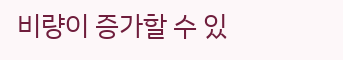비량이 증가할 수 있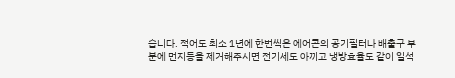습니다. 적어도 최소 1년에 한번씩은 에어콘의 공기필터나 배출구 부분에 먼지등을 제거해주시면 전기세도 아끼고 냉방효율도 같이 일석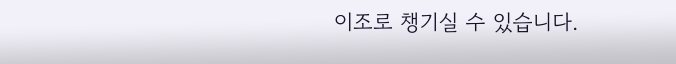이조로 챙기실 수 있습니다.